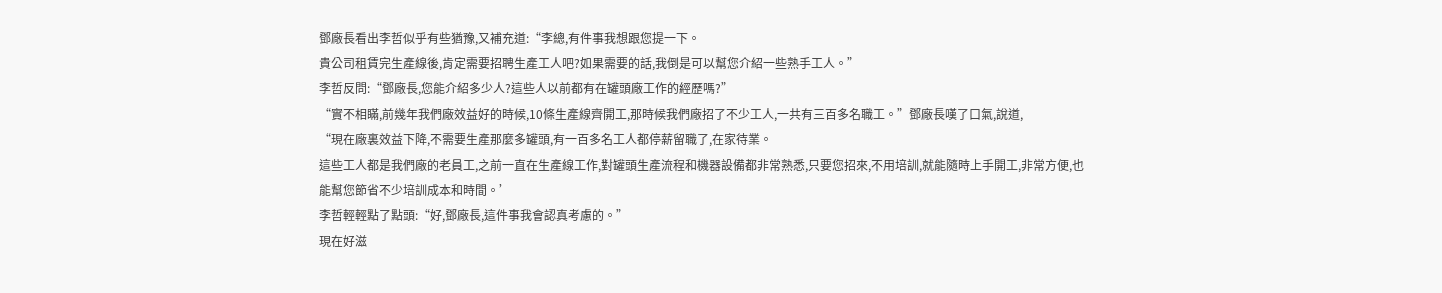鄧廠長看出李哲似乎有些猶豫,又補充道:“李總,有件事我想跟您提一下。
貴公司租賃完生產線後,肯定需要招聘生產工人吧?如果需要的話,我倒是可以幫您介紹一些熟手工人。”
李哲反問:“鄧廠長,您能介紹多少人?這些人以前都有在罐頭廠工作的經歷嗎?”
“實不相瞞,前幾年我們廠效益好的時候,10條生產線齊開工,那時候我們廠招了不少工人,一共有三百多名職工。”鄧廠長嘆了口氣,說道,
“現在廠裏效益下降,不需要生產那麼多罐頭,有一百多名工人都停薪留職了,在家待業。
這些工人都是我們廠的老員工,之前一直在生產線工作,對罐頭生產流程和機器設備都非常熟悉,只要您招來,不用培訓,就能隨時上手開工,非常方便,也能幫您節省不少培訓成本和時間。’
李哲輕輕點了點頭:“好,鄧廠長,這件事我會認真考慮的。”
現在好滋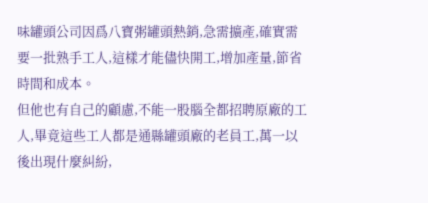味罐頭公司因爲八寶粥罐頭熱銷,急需擴產,確實需要一批熟手工人,這樣才能儘快開工,增加產量,節省時間和成本。
但他也有自己的顧慮,不能一股腦全都招聘原廠的工人,畢竟這些工人都是通縣罐頭廠的老員工,萬一以後出現什麼糾紛,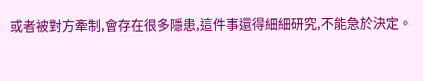或者被對方牽制,會存在很多隱患,這件事還得細細研究,不能急於決定。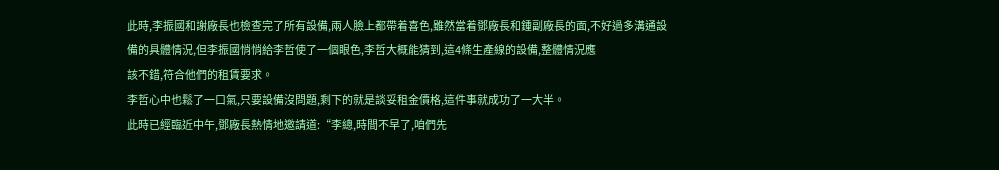此時,李振國和謝廠長也檢查完了所有設備,兩人臉上都帶着喜色,雖然當着鄧廠長和鍾副廠長的面,不好過多溝通設備的具體情況,但李振國悄悄給李哲使了一個眼色,李哲大概能猜到,這4條生產線的設備,整體情況應
該不錯,符合他們的租賃要求。
李哲心中也鬆了一口氣,只要設備沒問題,剩下的就是談妥租金價格,這件事就成功了一大半。
此時已經臨近中午,鄧廠長熱情地邀請道:“李總,時間不早了,咱們先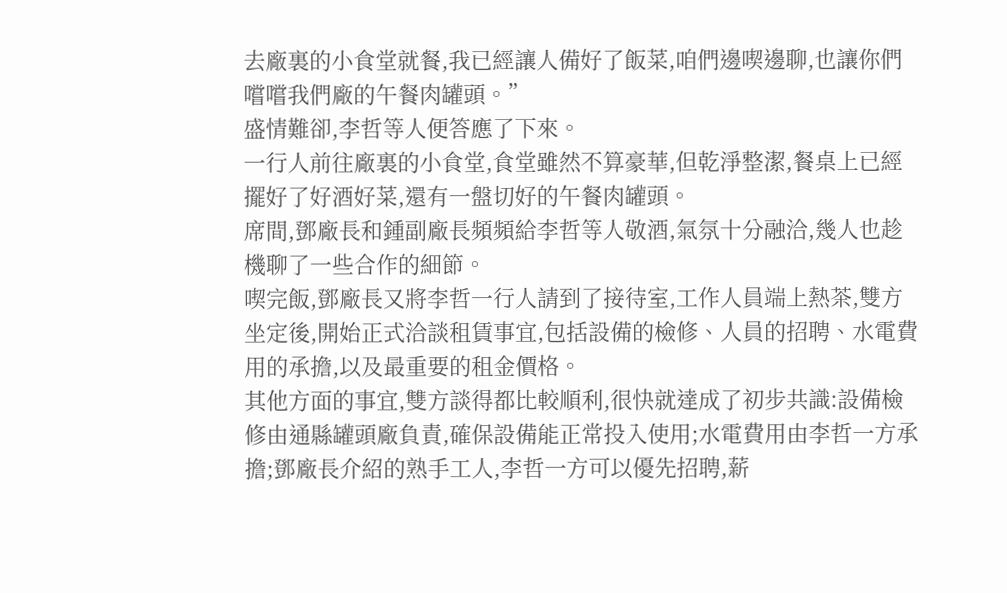去廠裏的小食堂就餐,我已經讓人備好了飯菜,咱們邊喫邊聊,也讓你們嚐嚐我們廠的午餐肉罐頭。”
盛情難卻,李哲等人便答應了下來。
一行人前往廠裏的小食堂,食堂雖然不算豪華,但乾淨整潔,餐桌上已經擺好了好酒好菜,還有一盤切好的午餐肉罐頭。
席間,鄧廠長和鍾副廠長頻頻給李哲等人敬酒,氣氛十分融洽,幾人也趁機聊了一些合作的細節。
喫完飯,鄧廠長又將李哲一行人請到了接待室,工作人員端上熱茶,雙方坐定後,開始正式洽談租賃事宜,包括設備的檢修、人員的招聘、水電費用的承擔,以及最重要的租金價格。
其他方面的事宜,雙方談得都比較順利,很快就達成了初步共識:設備檢修由通縣罐頭廠負責,確保設備能正常投入使用;水電費用由李哲一方承擔;鄧廠長介紹的熟手工人,李哲一方可以優先招聘,薪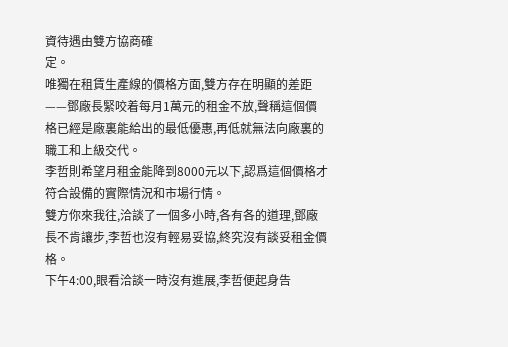資待遇由雙方協商確
定。
唯獨在租賃生產線的價格方面,雙方存在明顯的差距——鄧廠長緊咬着每月1萬元的租金不放,聲稱這個價格已經是廠裏能給出的最低優惠,再低就無法向廠裏的職工和上級交代。
李哲則希望月租金能降到8000元以下,認爲這個價格才符合設備的實際情況和市場行情。
雙方你來我往,洽談了一個多小時,各有各的道理,鄧廠長不肯讓步,李哲也沒有輕易妥協,終究沒有談妥租金價格。
下午4:00,眼看洽談一時沒有進展,李哲便起身告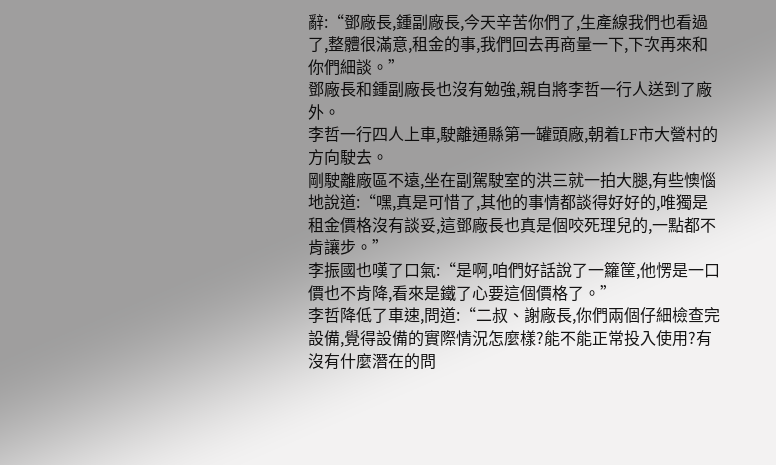辭:“鄧廠長,鍾副廠長,今天辛苦你們了,生產線我們也看過了,整體很滿意,租金的事,我們回去再商量一下,下次再來和你們細談。”
鄧廠長和鍾副廠長也沒有勉強,親自將李哲一行人送到了廠外。
李哲一行四人上車,駛離通縣第一罐頭廠,朝着LF市大營村的方向駛去。
剛駛離廠區不遠,坐在副駕駛室的洪三就一拍大腿,有些懊惱地說道:“嘿,真是可惜了,其他的事情都談得好好的,唯獨是租金價格沒有談妥,這鄧廠長也真是個咬死理兒的,一點都不肯讓步。”
李振國也嘆了口氣:“是啊,咱們好話說了一籮筐,他愣是一口價也不肯降,看來是鐵了心要這個價格了。”
李哲降低了車速,問道:“二叔、謝廠長,你們兩個仔細檢查完設備,覺得設備的實際情況怎麼樣?能不能正常投入使用?有沒有什麼潛在的問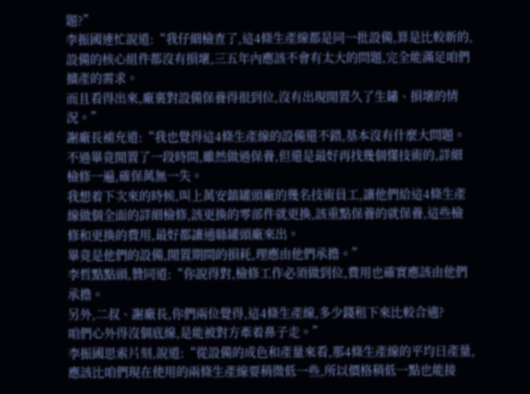題?”
李振國連忙說道:“我仔細檢查了,這4條生產線都是同一批設備,算是比較新的,設備的核心組件都沒有損壞,三五年內應該不會有太大的問題,完全能滿足咱們擴產的需求。
而且看得出來,廠裏對設備保養得很到位,沒有出現閒置久了生鏽、損壞的情況。”
謝廠長補充道:“我也覺得這4條生產線的設備還不錯,基本沒有什麼大問題。
不過畢竟閒置了一段時間,雖然做過保養,但還是最好再找幾個懂技術的,詳細檢修一遍,確保萬無一失。
我想着下次來的時候,叫上萬安鎮罐頭廠的幾名技術員工,讓他們給這4條生產線做個全面的詳細檢修,該更換的零部件就更換,該重點保養的就保養,這些檢修和更換的費用,最好都讓通縣罐頭廠來出。
畢竟是他們的設備,閒置期間的損耗,理應由他們承擔。”
李哲點點頭,贊同道:“你說得對,檢修工作必須做到位,費用也確實應該由他們承擔。
另外,二叔、謝廠長,你們兩位覺得,這4條生產線,多少錢租下來比較合適?
咱們心外得沒個底線,是能被對方牽着鼻子走。”
李振國思索片刻,說道:“從設備的成色和產量來看,那4條生產線的平均日產量,應該比咱們現在使用的兩條生產線要稍微低一些,所以價格稍低一點也能接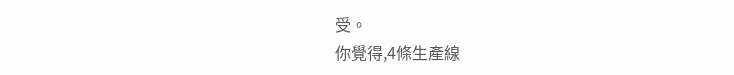受。
你覺得,4條生產線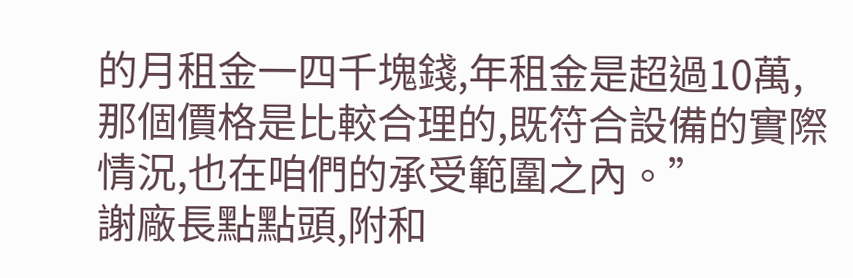的月租金一四千塊錢,年租金是超過10萬,那個價格是比較合理的,既符合設備的實際情況,也在咱們的承受範圍之內。”
謝廠長點點頭,附和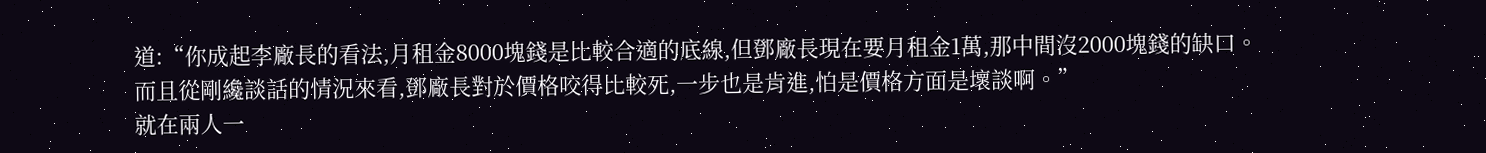道:“你成起李廠長的看法,月租金8000塊錢是比較合適的底線,但鄧廠長現在要月租金1萬,那中間沒2000塊錢的缺口。
而且從剛纔談話的情況來看,鄧廠長對於價格咬得比較死,一步也是肯進,怕是價格方面是壞談啊。”
就在兩人一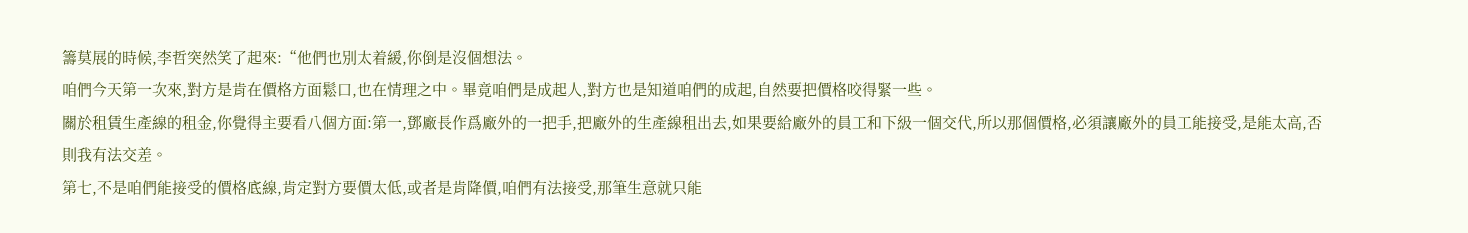籌莫展的時候,李哲突然笑了起來:“他們也別太着緩,你倒是沒個想法。
咱們今天第一次來,對方是肯在價格方面鬆口,也在情理之中。畢竟咱們是成起人,對方也是知道咱們的成起,自然要把價格咬得緊一些。
關於租賃生產線的租金,你覺得主要看八個方面:第一,鄧廠長作爲廠外的一把手,把廠外的生產線租出去,如果要給廠外的員工和下級一個交代,所以那個價格,必須讓廠外的員工能接受,是能太高,否則我有法交差。
第七,不是咱們能接受的價格底線,肯定對方要價太低,或者是肯降價,咱們有法接受,那筆生意就只能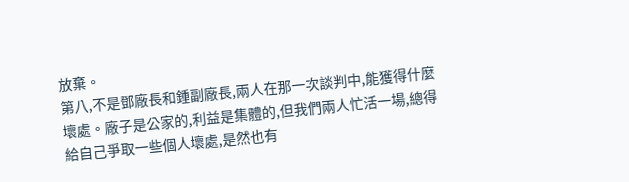放棄。
第八,不是鄧廠長和鍾副廠長,兩人在那一次談判中,能獲得什麼壞處。廠子是公家的,利益是集體的,但我們兩人忙活一場,總得給自己爭取一些個人壞處,是然也有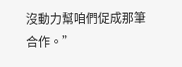沒動力幫咱們促成那筆合作。”